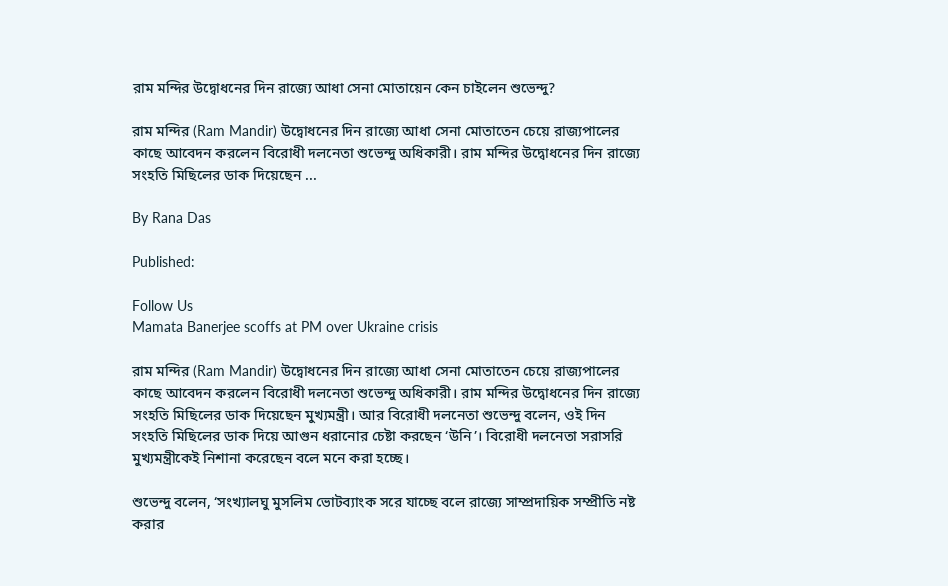রাম মন্দির উদ্বোধনের দিন রাজ্যে আধা সেনা মোতায়েন কেন চাইলেন শুভেন্দু?

রাম মন্দির (Ram Mandir) উদ্বোধনের দিন রাজ্যে আধা সেনা মোতাতেন চেয়ে রাজ্যপালের কাছে আবেদন করলেন বিরোধী দলনেতা শুভেন্দু অধিকারী। রাম মন্দির উদ্বোধনের দিন রাজ্যে সংহতি মিছিলের ডাক দিয়েছেন ...

By Rana Das

Published:

Follow Us
Mamata Banerjee scoffs at PM over Ukraine crisis

রাম মন্দির (Ram Mandir) উদ্বোধনের দিন রাজ্যে আধা সেনা মোতাতেন চেয়ে রাজ্যপালের কাছে আবেদন করলেন বিরোধী দলনেতা শুভেন্দু অধিকারী। রাম মন্দির উদ্বোধনের দিন রাজ্যে সংহতি মিছিলের ডাক দিয়েছেন মুখ্যমন্ত্রী। আর বিরোধী দলনেতা শুভেন্দু বলেন, ওই দিন সংহতি মিছিলের ডাক দিয়ে আগুন ধরানোর চেষ্টা করছেন ‘উনি’। বিরোধী দলনেতা সরাসরি মুখ্যমন্ত্রীকেই নিশানা করেছেন বলে মনে করা হচ্ছে।

শুভেন্দু বলেন, ‘সংখ্যালঘু মুসলিম ভোটব্যাংক সরে যাচ্ছে বলে রাজ্যে সাম্প্রদায়িক সম্প্রীতি নষ্ট করার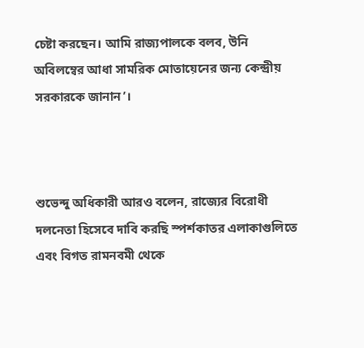চেষ্টা করছেন। আমি রাজ্যপালকে বলব, উনি অবিলম্বের আধা সামরিক মোতায়েনের জন্য কেন্দ্রীয় সরকারকে জানান’।



শুভেন্দু অধিকারী আরও বলেন, রাজ্যের বিরোধী দলনেতা হিসেবে দাবি করছি স্পর্শকাতর এলাকাগুলিতে এবং বিগত রামনবমী থেকে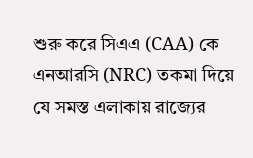শুরু করে সিএএ (CAA) কে এনআরসি (NRC) তকমা দিয়ে যে সমস্ত এলাকায় রাজ্যের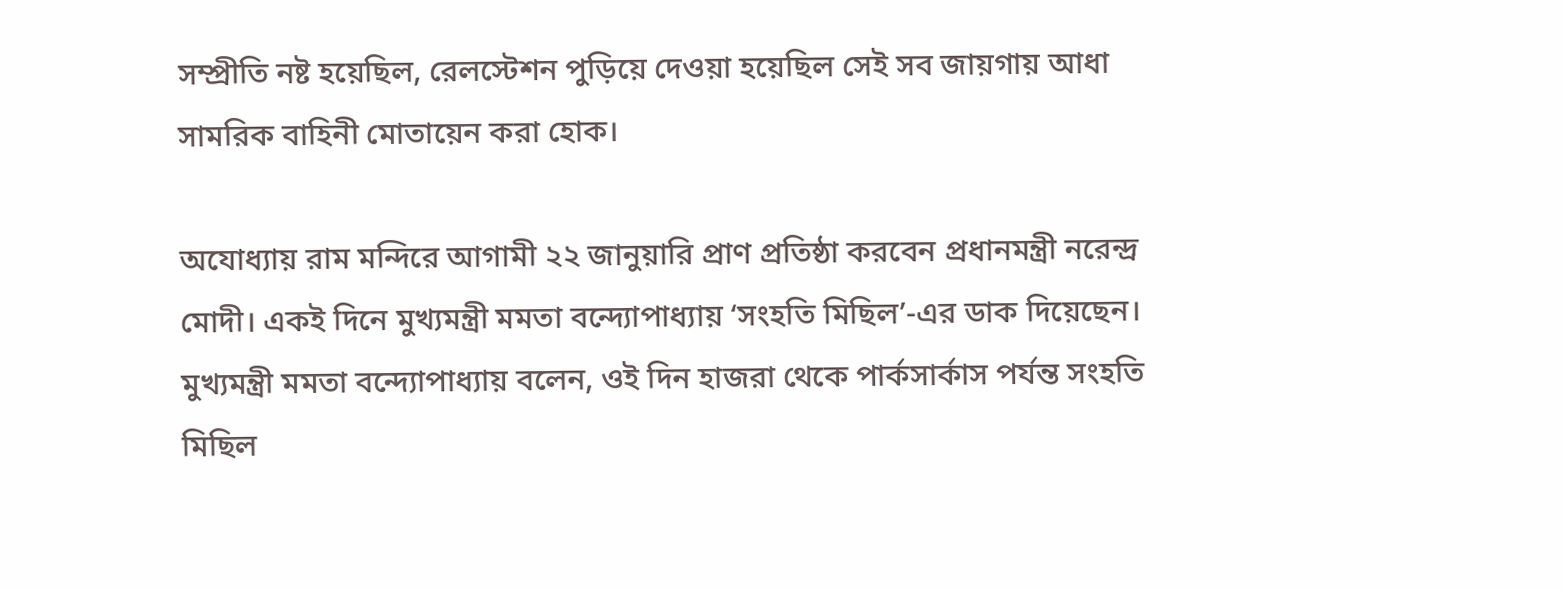সম্প্রীতি নষ্ট হয়েছিল, রেলস্টেশন পুড়িয়ে দেওয়া হয়েছিল সেই সব জায়গায় আধা সামরিক বাহিনী মোতায়েন করা হোক।

অযোধ্যায় রাম মন্দিরে আগামী ২২ জানুয়ারি প্রাণ প্রতিষ্ঠা করবেন প্রধানমন্ত্রী নরেন্দ্র মোদী। একই দিনে মুখ্যমন্ত্রী মমতা বন্দ্যোপাধ্যায় ‘সংহতি মিছিল’-এর ডাক দিয়েছেন। মুখ্যমন্ত্রী মমতা বন্দ্যোপাধ্যায় বলেন, ওই দিন হাজরা থেকে পার্কসার্কাস পর্যন্ত সংহতি মিছিল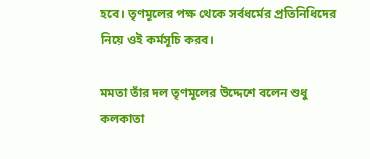হবে। তৃণমূলের পক্ষ থেকে সর্বধর্মের প্রতিনিধিদের নিয়ে ওই কর্মসূচি করব।

মমতা তাঁর দল তৃণমূলের উদ্দেশে বলেন শুধু কলকাতা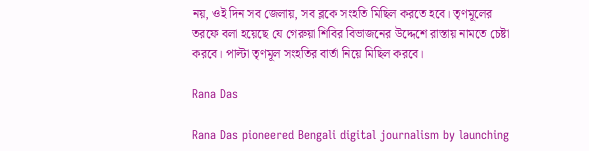নয়, ওই দিন সব জেলায়, সব ব্লকে সংহতি মিছিল করতে হবে। তৃণমূলের তরফে বলা হয়েছে যে গেরুয়া শিবির বিভাজনের উদ্দেশে রাস্তায় নামতে চেষ্টা করবে। পাল্টা তৃণমূল সংহতির বার্তা নিয়ে মিছিল করবে।

Rana Das

Rana Das pioneered Bengali digital journalism by launching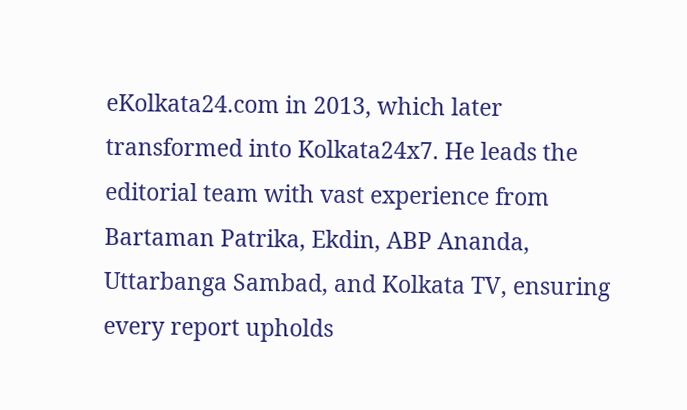eKolkata24.com in 2013, which later transformed into Kolkata24x7. He leads the editorial team with vast experience from Bartaman Patrika, Ekdin, ABP Ananda, Uttarbanga Sambad, and Kolkata TV, ensuring every report upholds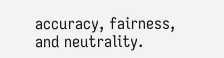accuracy, fairness, and neutrality.